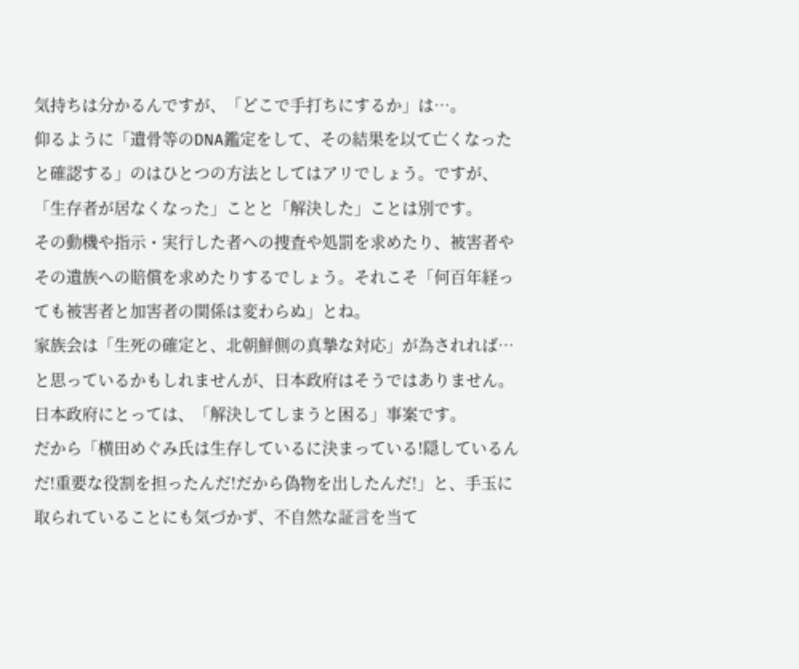気持ちは分かるんですが、「どこで手打ちにするか」は…。
仰るように「遺骨等のDNA鑑定をして、その結果を以て亡くなったと確認する」のはひとつの方法としてはアリでしょう。ですが、「生存者が居なくなった」ことと「解決した」ことは別です。
その動機や指示・実行した者への捜査や処罰を求めたり、被害者やその遺族への賠償を求めたりするでしょう。それこそ「何百年経っても被害者と加害者の関係は変わらぬ」とね。
家族会は「生死の確定と、北朝鮮側の真摯な対応」が為されれば…と思っているかもしれませんが、日本政府はそうではありません。日本政府にとっては、「解決してしまうと困る」事案です。
だから「横田めぐみ氏は生存しているに決まっている!隠しているんだ!重要な役割を担ったんだ!だから偽物を出したんだ!」と、手玉に取られていることにも気づかず、不自然な証言を当て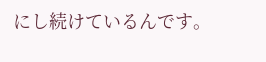にし続けているんです。